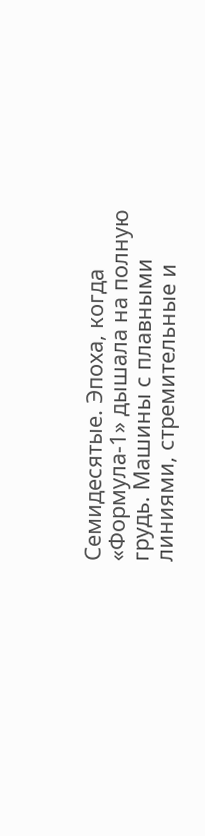Семидесятые. Эпоха, когда «Формула-1» дышала на полную грудь. Машины с плавными линиями, стремительные и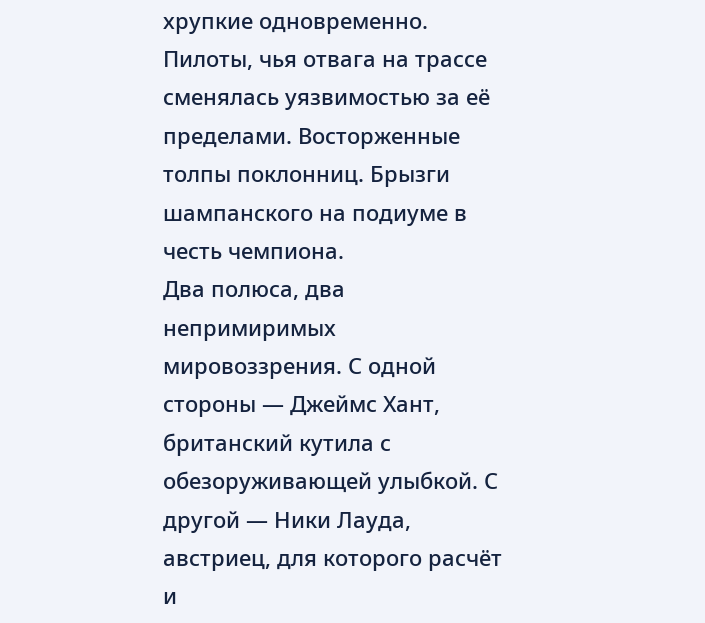хрупкие одновременно. Пилоты, чья отвага на трассе сменялась уязвимостью за её пределами. Восторженные толпы поклонниц. Брызги шампанского на подиуме в честь чемпиона.
Два полюса, два непримиримых мировоззрения. С одной стороны — Джеймс Хант, британский кутила с обезоруживающей улыбкой. С другой — Ники Лауда, австриец, для которого расчёт и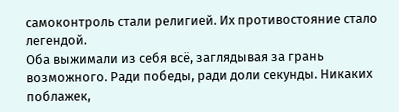самоконтроль стали религией. Их противостояние стало легендой.
Оба выжимали из себя всё, заглядывая за грань возможного. Ради победы, ради доли секунды. Никаких поблажек,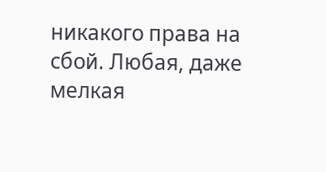никакого права на сбой. Любая, даже мелкая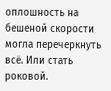оплошность на бешеной скорости могла перечеркнуть всё. Или стать роковой.